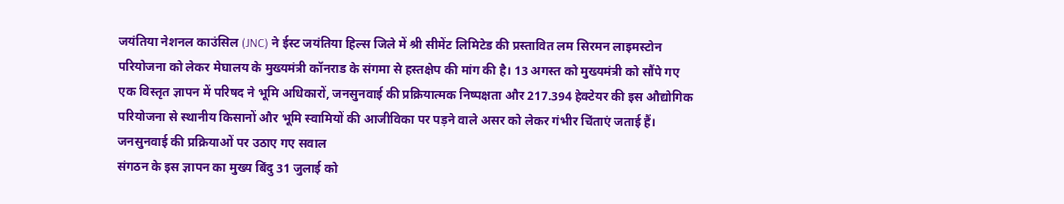जयंतिया नेशनल काउंसिल (JNC) ने ईस्ट जयंतिया हिल्स जिले में श्री सीमेंट लिमिटेड की प्रस्तावित लम सिरमन लाइमस्टोन परियोजना को लेकर मेघालय के मुख्यमंत्री कॉनराड के संगमा से हस्तक्षेप की मांग की है। 13 अगस्त को मुख्यमंत्री को सौंपे गए एक विस्तृत ज्ञापन में परिषद ने भूमि अधिकारों, जनसुनवाई की प्रक्रियात्मक निष्पक्षता और 217.394 हेक्टेयर की इस औद्योगिक परियोजना से स्थानीय किसानों और भूमि स्वामियों की आजीविका पर पड़ने वाले असर को लेकर गंभीर चिंताएं जताई हैं।
जनसुनवाई की प्रक्रियाओं पर उठाए गए सवाल
संगठन के इस ज्ञापन का मुख्य बिंदु 31 जुलाई को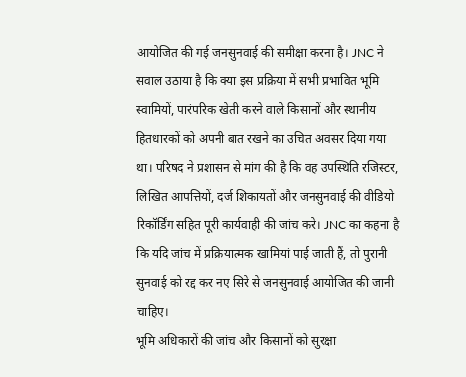आयोजित की गई जनसुनवाई की समीक्षा करना है। JNC ने सवाल उठाया है कि क्या इस प्रक्रिया में सभी प्रभावित भूमि स्वामियों, पारंपरिक खेती करने वाले किसानों और स्थानीय हितधारकों को अपनी बात रखने का उचित अवसर दिया गया था। परिषद ने प्रशासन से मांग की है कि वह उपस्थिति रजिस्टर, लिखित आपत्तियों, दर्ज शिकायतों और जनसुनवाई की वीडियो रिकॉर्डिंग सहित पूरी कार्यवाही की जांच करे। JNC का कहना है कि यदि जांच में प्रक्रियात्मक खामियां पाई जाती हैं, तो पुरानी सुनवाई को रद्द कर नए सिरे से जनसुनवाई आयोजित की जानी चाहिए।
भूमि अधिकारों की जांच और किसानों को सुरक्षा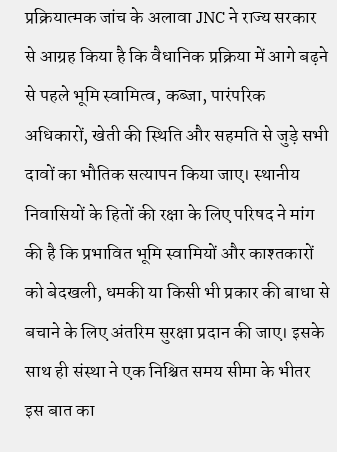प्रक्रियात्मक जांच के अलावा JNC ने राज्य सरकार से आग्रह किया है कि वैधानिक प्रक्रिया में आगे बढ़ने से पहले भूमि स्वामित्व, कब्जा, पारंपरिक अधिकारों, खेती की स्थिति और सहमति से जुड़े सभी दावों का भौतिक सत्यापन किया जाए। स्थानीय निवासियों के हितों की रक्षा के लिए परिषद ने मांग की है कि प्रभावित भूमि स्वामियों और काश्तकारों को बेदखली, धमकी या किसी भी प्रकार की बाधा से बचाने के लिए अंतरिम सुरक्षा प्रदान की जाए। इसके साथ ही संस्था ने एक निश्चित समय सीमा के भीतर इस बात का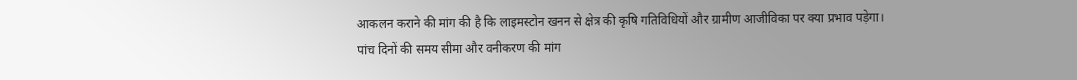आकलन कराने की मांग की है कि लाइमस्टोन खनन से क्षेत्र की कृषि गतिविधियों और ग्रामीण आजीविका पर क्या प्रभाव पड़ेगा।
पांच दिनों की समय सीमा और वनीकरण की मांग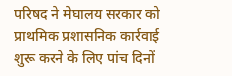परिषद ने मेघालय सरकार को प्राथमिक प्रशासनिक कार्रवाई शुरू करने के लिए पांच दिनों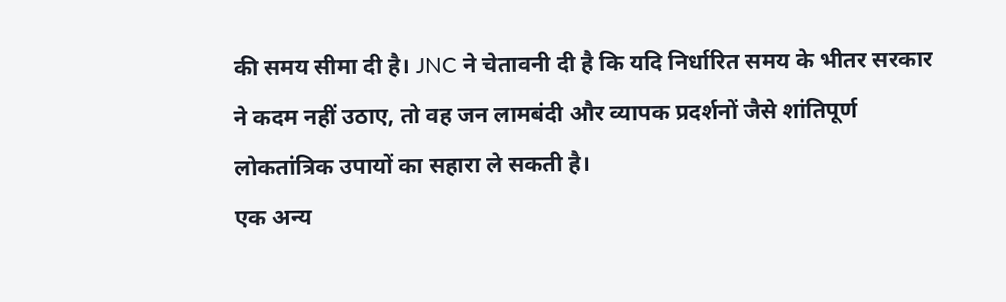की समय सीमा दी है। JNC ने चेतावनी दी है कि यदि निर्धारित समय के भीतर सरकार ने कदम नहीं उठाए, तो वह जन लामबंदी और व्यापक प्रदर्शनों जैसे शांतिपूर्ण लोकतांत्रिक उपायों का सहारा ले सकती है।
एक अन्य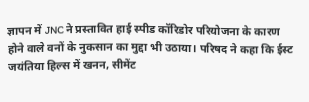ज्ञापन में JNC ने प्रस्तावित हाई स्पीड कॉरिडोर परियोजना के कारण होने वाले वनों के नुकसान का मुद्दा भी उठाया। परिषद ने कहा कि ईस्ट जयंतिया हिल्स में खनन, सीमेंट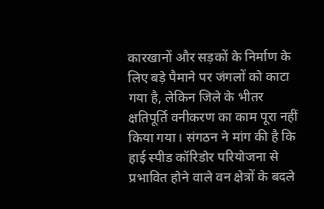कारखानों और सड़कों के निर्माण के लिए बड़े पैमाने पर जंगलों को काटा गया है, लेकिन जिले के भीतर क्षतिपूर्ति वनीकरण का काम पूरा नहीं किया गया। संगठन ने मांग की है कि हाई स्पीड कॉरिडोर परियोजना से प्रभावित होने वाले वन क्षेत्रों के बदले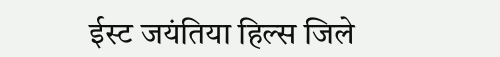ईस्ट जयंतिया हिल्स जिले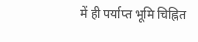में ही पर्याप्त भूमि चिह्नित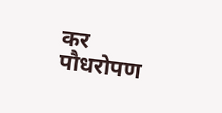कर पौधरोपण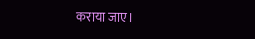कराया जाए।